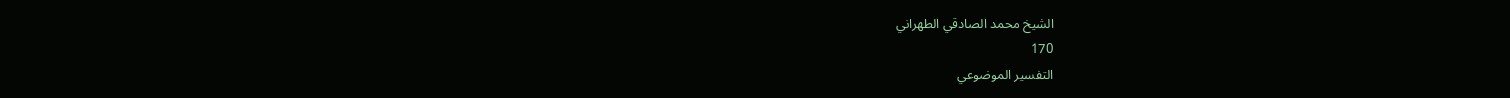الشيخ محمد الصادقي الطهراني
170
التفسير الموضوعي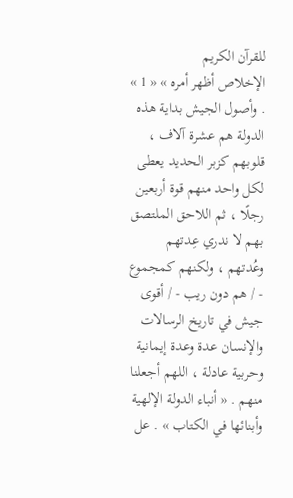للقرآن الكريم
الإخلاص أظهر أمره » « 1 » . وأصول الجيش بداية هذه الدولة هم عشرة آلاف ، قلوبهم كزبر الحديد يعطى لكل واحد منهم قوة أربعين رجلًا ، ثم اللاحق الملتصق بهم لا ندري عِدتهم وعُدتهم ، ولكنهم كمجموع - / هم دون ريب - / أقوى جيش في تاريخ الرسالات والإنسان عدة وعدة إيمانية وحربية عادلة ، اللهم أجعلنا منهم . « أنباء الدولة الإلهية وأبنائها في الكتاب » . عل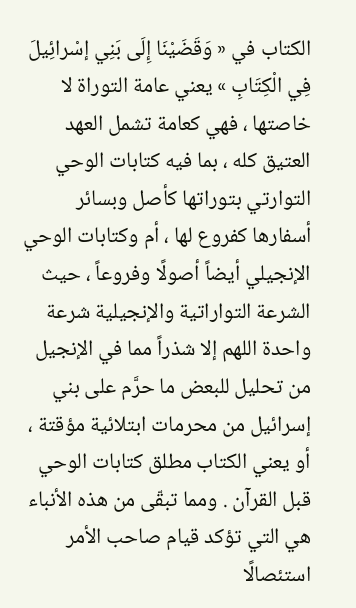الكتاب في « وَقَضَيْنَا إِلَى بَنِي إسْرائِيلَ فِي الْكِتَابِ » يعني عامة التوراة لا خاصتها ، فهي كعامة تشمل العهد العتيق كله ، بما فيه كتابات الوحي التوارتي بتوراتها كأصل وبسائر أسفارها كفروع لها ، أم وكتابات الوحي الإنجيلي أيضاً أصولًا وفروعاً ، حيث الشرعة التواراتية والإنجيلية شرعة واحدة اللهم إلا شذراً مما في الإنجيل من تحليل للبعض ما حرَّم على بني إسرائيل من محرمات ابتلائية مؤقتة ، أو يعني الكتاب مطلق كتابات الوحي قبل القرآن . ومما تبقّى من هذه الأنباء هي التي تؤكد قيام صاحب الأمر استئصالًا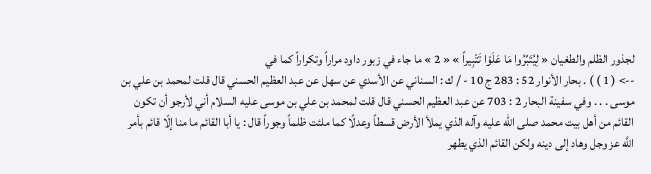لجذور الظلم والطغيان « لِيُتَبِّرُوا مَا عَلَوْا تَتْبِيراً » « 2 » ما جاء في زبور داود مراراً وتكراراً كما في
--> ( 1 ) ) . بحار الأنوار 52 : 283 ج 10 - / ك : السناني عن الأسدي عن سهل عن عبد العظيم الحسني قال قلت لمحمد بن علي بن موسى . . . وفي سفينة البحار 2 : 703 عن عبد العظيم الحسني قال قلت لمحمد بن علي بن موسى عليه السلام أني لأرجو أن تكون القائم من أهل بيت محمد صلى الله عليه وآله الذي يملأ الأرض قسطاً وعدلًا كما ملئت ظلماً وجوراً قال : يا أبا القائم ما منا إلّا قائم بأمر اللَّه عز وجل وهاد إلى دينه ولكن القائم الذي يطهر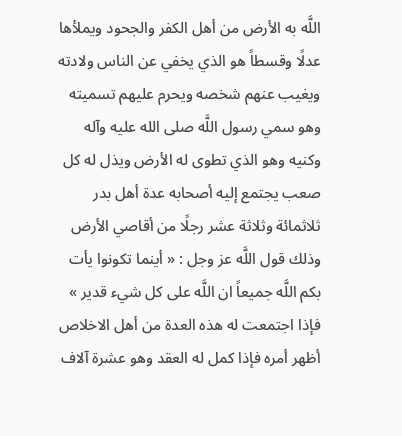اللَّه به الأرض من أهل الكفر والجحود ويملأها عدلًا وقسطاً هو الذي يخفي عن الناس ولادته ويغيب عنهم شخصه ويحرم عليهم تسميته وهو سمي رسول اللَّه صلى الله عليه وآله وكنيه وهو الذي تطوى له الأرض ويذل له كل صعب يجتمع إليه أصحابه عدة أهل بدر ثلاثمائة وثلاثة عشر رجلًا من أقاصي الأرض وذلك قول اللَّه عز وجل : « أينما تكونوا يأت بكم اللَّه جميعاً ان اللَّه على كل شيء قدير » فإذا اجتمعت له هذه العدة من أهل الاخلاص أظهر أمره فإذا كمل له العقد وهو عشرة آلاف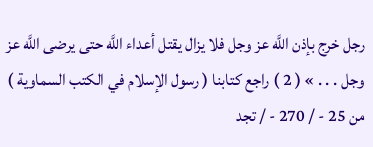رجل خرج بإذن اللَّه عز وجل فلا يزال يقتل أعداء اللَّه حتى يرضى اللَّه عز وجل . . . » ( 2 ) راجع كتابنا ( رسول الإسلام في الكتب السماوية ) من 25 - / 270 - / تجد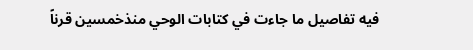فيه تفاصيل ما جاءت في كتابات الوحي منذخمسين قرناً